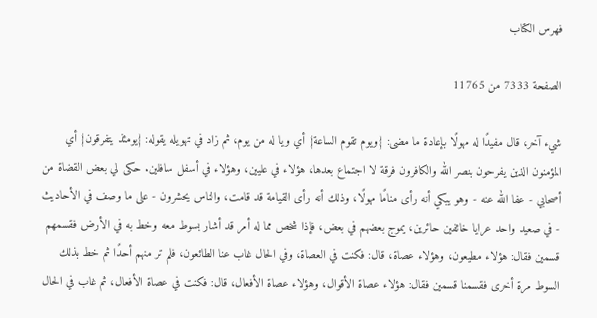فهرس الكتاب

الصفحة 7333 من 11765

شيء آخر، قال مفيدًا له مهولًا بإعادة ما مضى: {ويوم تقوم الساعة} أي ويا له من يوم، ثم زاد في تهويله يقوله: {يومئذ يتفرقون} أي المؤمنون الذين يفرحون بنصر الله والكافرون فرقة لا اجتماع بعدها، هؤلاء في عليين، وهؤلاء في أسفل سافلين. حكى لي بعض القضاة من أصحابي - عفا الله عنه - وهو يبكي أنه رأى منامًا مهولًا، وذلك أنه رأى القيامة قد قامت، والناس يحشرون - على ما وصف في الأحاديث - في صعيد واحد عرايا خائفين حائرين، يموج بعضهم في بعض، فإذا شخص مما له أمر قد أشار بسوط معه وخط به في الأرض فقسمهم قسمين فقال: هؤلاء مطيعون، وهؤلاء عصاة، قال: فكنت في العصاة، وفي الحال غاب عنا الطائعون، فلم تر منهم أحدًا ثم خط بذلك السوط مرة أخرى فقسمنا قسمين فقال: هؤلاء عصاة الأقوال، وهؤلاء عصاة الأفعال، قال: فكنت في عصاة الأفعال، ثم غاب في الحال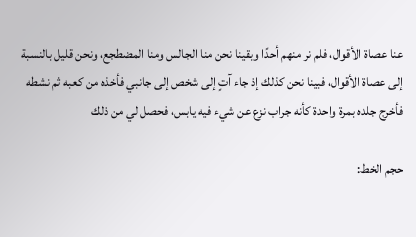عنا عصاة الأقوال، فلم نر منهم أحدًا وبقينا نحن منا الجالس ومنا المضطجع، ونحن قليل بالنسبة إلى عصاة الأقوال، فبينا نحن كذلك إذ جاء آتٍ إلى شخص إلى جانبي فأخذه من كعبه ثم نشطه فأخرج جلده بمرة واحدة كأنه جراب نزع عن شيء فيه يابس، فحصل لي من ذلك

حجم الخط: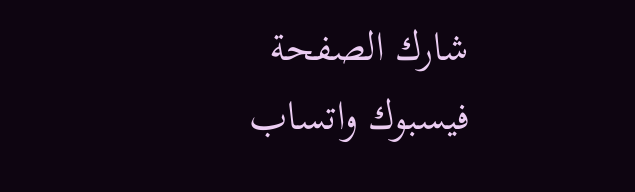شارك الصفحة
فيسبوك واتساب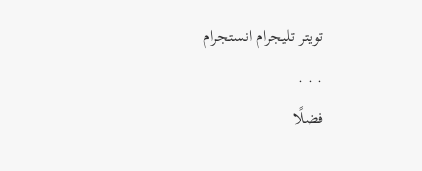تويتر تليجرام انستجرام
. . .
فضلًا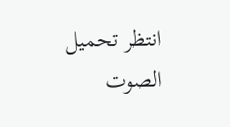انتظر تحميل الصوت